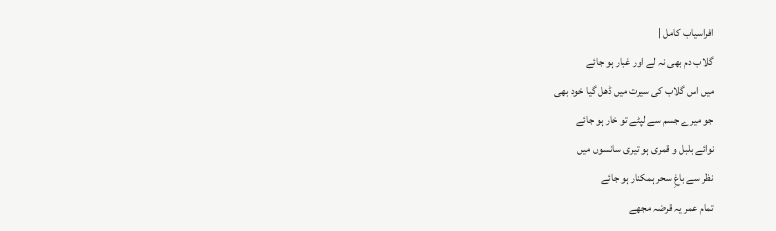افراسیاب کامل |
گلاب دم بھی نہ لے اور غبار ہو جائے
میں اس گلاب کی سیرت میں ڈھل گیا خود بھی
جو میرے جسم سے لپٹے تو خار ہو جائے
نوائے بلبل و قمری ہو تیری سانسوں میں
نظر سے باغِ سحر ہمکنار ہو جائے
تمام عمر یہ قرضہ مجھے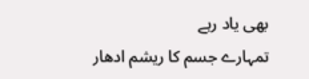بھی یاد رہے
تمہارے جسم کا ریشم ادھار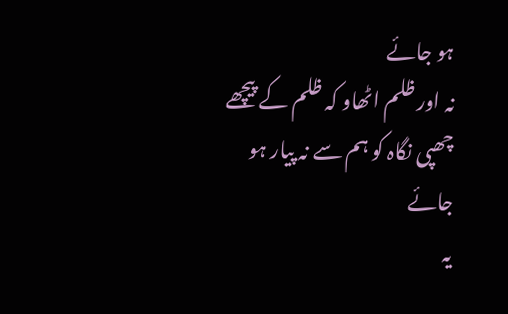ہو جائے
نہ اور ظلم اٹھاو کہ ظلم کے پیچھے
چھپی نگاہ کو ہم سے نہ پیار ہو جائے
یہ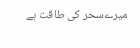میرےسحر کی طاقت ہے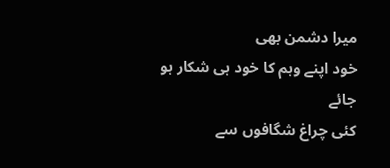میرا دشمن بھی
خود اپنے وہم کا خود ہی شکار ہو جائے
کئی چراغ شگافوں سے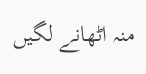منہ اٹھانے لگیں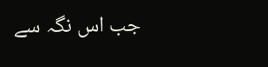جب اس نگہ سے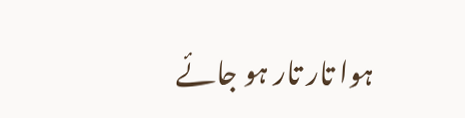ہوا تار تار ہو جائے